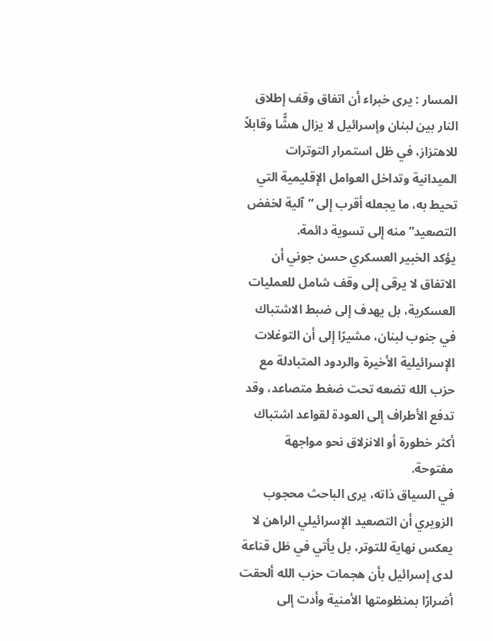المسار : يرى خبراء أن اتفاق وقف إطلاق النار بين لبنان وإسرائيل لا يزال هشًّا وقابلاً للاهتزاز، في ظل استمرار التوترات الميدانية وتداخل العوامل الإقليمية التي تحيط به، ما يجعله أقرب إلى “آلية لخفض التصعيد” منه إلى تسوية دائمة.
يؤكد الخبير العسكري حسن جوني أن الاتفاق لا يرقى إلى وقف شامل للعمليات العسكرية، بل يهدف إلى ضبط الاشتباك في جنوب لبنان، مشيرًا إلى أن التوغلات الإسرائيلية الأخيرة والردود المتبادلة مع حزب الله تضعه تحت ضغط متصاعد، وقد تدفع الأطراف إلى العودة لقواعد اشتباك أكثر خطورة أو الانزلاق نحو مواجهة مفتوحة.
في السياق ذاته، يرى الباحث محجوب الزويري أن التصعيد الإسرائيلي الراهن لا يعكس نهاية للتوتر، بل يأتي في ظل قناعة لدى إسرائيل بأن هجمات حزب الله ألحقت أضرارًا بمنظومتها الأمنية وأدت إلى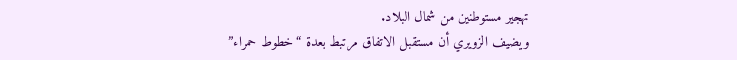تهجير مستوطنين من شمال البلاد.
ويضيف الزويري أن مستقبل الاتفاق مرتبط بعدة “خطوط حمراء”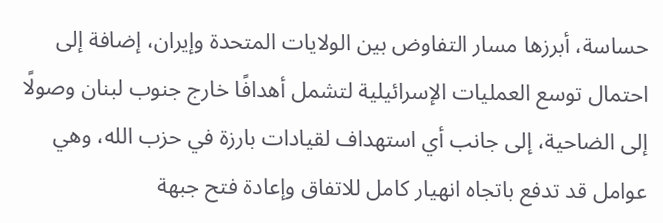حساسة، أبرزها مسار التفاوض بين الولايات المتحدة وإيران، إضافة إلى احتمال توسع العمليات الإسرائيلية لتشمل أهدافًا خارج جنوب لبنان وصولًا إلى الضاحية، إلى جانب أي استهداف لقيادات بارزة في حزب الله، وهي عوامل قد تدفع باتجاه انهيار كامل للاتفاق وإعادة فتح جبهة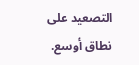التصعيد على نطاق أوسع.